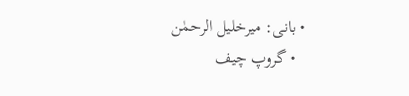• بانی: میرخلیل الرحمٰن
  • گروپ چیف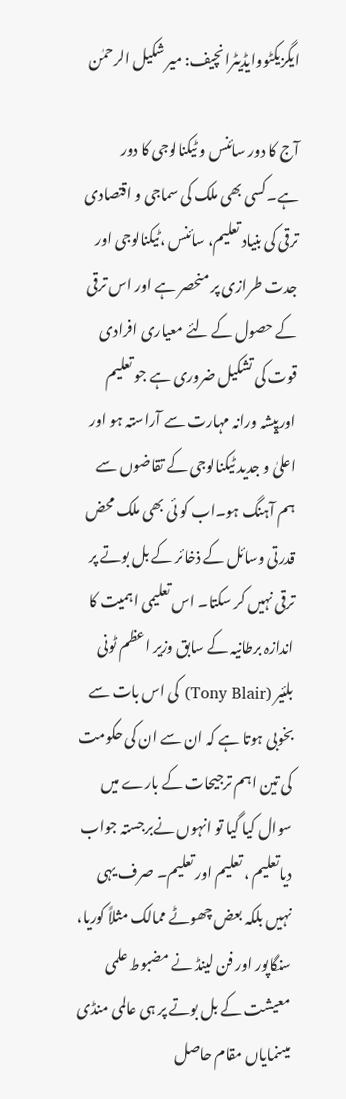ایگزیکٹووایڈیٹرانچیف: میر شکیل الرحمٰن

آج کا دور سائنس و ٹیکنالوجی کا دور ہے۔کسی بھی ملک کی سماجی و اقتصادی ترقی کی بنیاد تعلیم، سائنس ،ٹیکنالوجی اور جدت طرازی پر منحصر ہے اور اس ترقی کے حصول کے لئے معیاری افرادی قوت کی تشکیل ضروری ہے جو تعلیم اورپیشہ ورانہ مہارت سے آراستہ ہو اور اعلیٰ و جدید ٹیکنالوجی کے تقاضوں سے ہم آہنگ ہو۔اب کو ئی بھی ملک محض قدرتی وسائل کے ذخائر کے بل بوتے پر ترقی نہیں کر سکتا۔ اس تعلیمی اہمیت کا اندازہ برطانیہ کے سابق وزیر اعظم ٹونی بلئیر (Tony Blair) کی اس بات سے بخوبی ہوتا ہے کہ ان سے ان کی حکومت کی تین اہم ترجیحات کے بارے میں سوال کیا گیا تو انہوں نےبرجستہ جواب دیاتعلیم ، تعلیم اور تعلیم۔ صرف یہی نہیں بلکہ بعض چھوٹے ممالک مثلاً کوریا، سنگاپور اور فن لینڈ نے مضبوط علمی معیشت کے بل بوتے پر ہی عالمی منڈی میںنمایاں مقام حاصل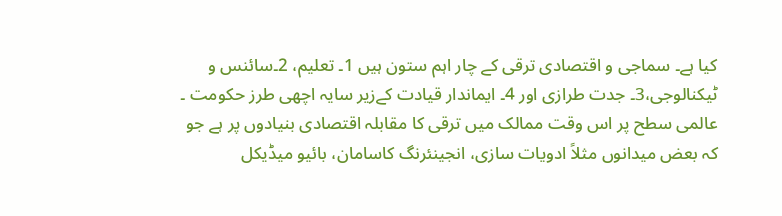کیا ہے۔ سماجی و اقتصادی ترقی کے چار اہم ستون ہیں 1۔ تعلیم، 2۔سائنس و ٹیکنالوجی،3۔ جدت طرازی اور 4۔ ایماندار قیادت کےزیر سایہ اچھی طرز حکومت ۔ عالمی سطح پر اس وقت ممالک میں ترقی کا مقابلہ اقتصادی بنیادوں پر ہے جو کہ بعض میدانوں مثلاً ادویات سازی، انجینئرنگ کاسامان، بائیو میڈیکل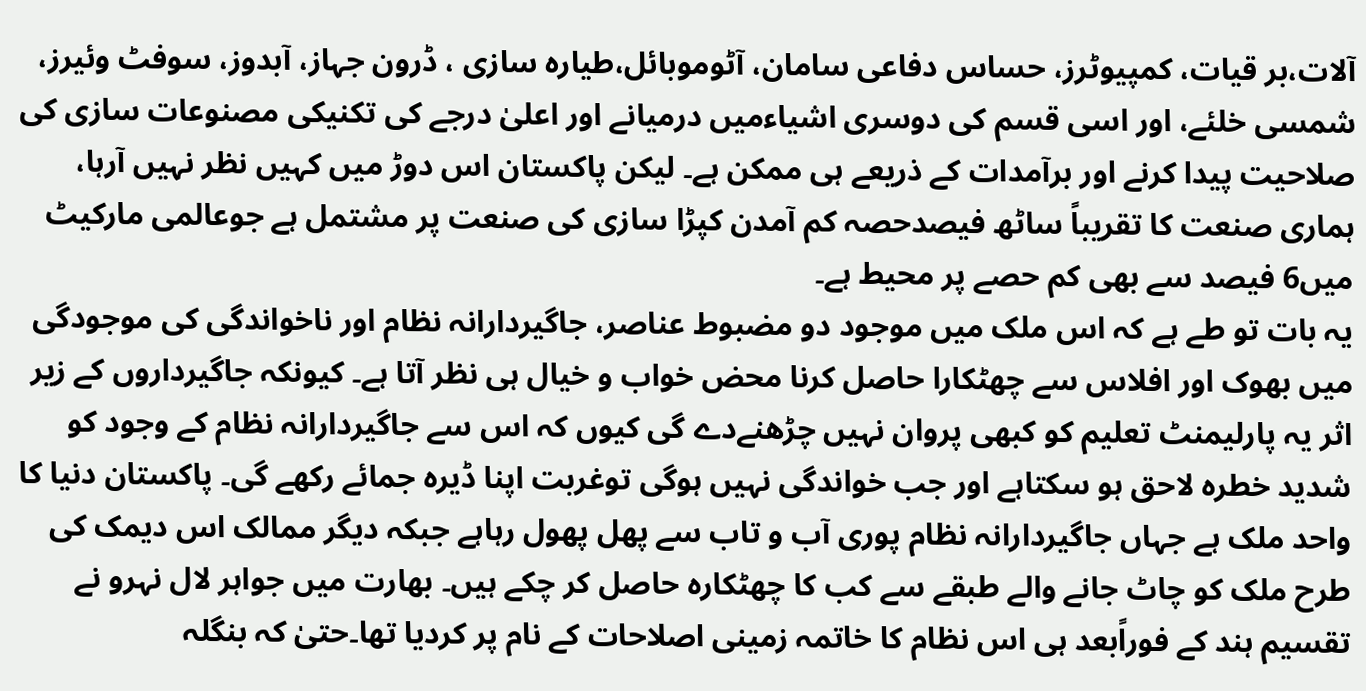آلات،بر قیات، کمپیوٹرز، حساس دفاعی سامان، آٹوموبائل،طیارہ سازی ، ڈرون جہاز، آبدوز، سوفٹ وئیرز، شمسی خلئے، اور اسی قسم کی دوسری اشیاءمیں درمیانے اور اعلیٰ درجے کی تکنیکی مصنوعات سازی کی صلاحیت پیدا کرنے اور برآمدات کے ذریعے ہی ممکن ہے۔ لیکن پاکستان اس دوڑ میں کہیں نظر نہیں آرہا، ہماری صنعت کا تقریباً ساٹھ فیصدحصہ کم آمدن کپڑا سازی کی صنعت پر مشتمل ہے جوعالمی مارکیٹ میں6 فیصد سے بھی کم حصے پر محیط ہے۔
یہ بات تو طے ہے کہ اس ملک میں موجود دو مضبوط عناصر، جاگیردارانہ نظام اور ناخواندگی کی موجودگی میں بھوک اور افلاس سے چھٹکارا حاصل کرنا محض خواب و خیال ہی نظر آتا ہے۔ کیونکہ جاگیرداروں کے زیر اثر یہ پارلیمنٹ تعلیم کو کبھی پروان نہیں چڑھنےدے گی کیوں کہ اس سے جاگیردارانہ نظام کے وجود کو شدید خطرہ لاحق ہو سکتاہے اور جب خواندگی نہیں ہوگی توغربت اپنا ڈیرہ جمائے رکھے گی۔ پاکستان دنیا کا واحد ملک ہے جہاں جاگیردارانہ نظام پوری آب و تاب سے پھل پھول رہاہے جبکہ دیگر ممالک اس دیمک کی طرح ملک کو چاٹ جانے والے طبقے سے کب کا چھٹکارہ حاصل کر چکے ہیں۔ بھارت میں جواہر لال نہرو نے تقسیم ہند کے فوراًبعد ہی اس نظام کا خاتمہ زمینی اصلاحات کے نام پر کردیا تھا۔حتیٰ کہ بنگلہ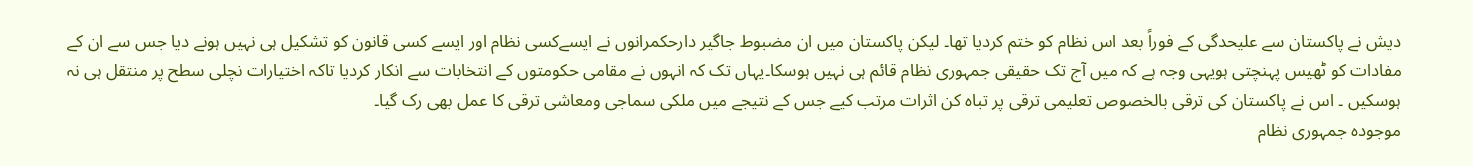دیش نے پاکستان سے علیحدگی کے فوراً بعد اس نظام کو ختم کردیا تھا۔ لیکن پاکستان میں ان مضبوط جاگیر دارحکمرانوں نے ایسےکسی نظام اور ایسے کسی قانون کو تشکیل ہی نہیں ہونے دیا جس سے ان کے مفادات کو ٹھیس پہنچتی ہویہی وجہ ہے کہ میں آج تک حقیقی جمہوری نظام قائم ہی نہیں ہوسکا۔یہاں تک کہ انہوں نے مقامی حکومتوں کے انتخابات سے انکار کردیا تاکہ اختیارات نچلی سطح پر منتقل ہی نہ ہوسکیں ۔ اس نے پاکستان کی ترقی بالخصوص تعلیمی ترقی پر تباہ کن اثرات مرتب کیے جس کے نتیجے میں ملکی سماجی ومعاشی ترقی کا عمل بھی رک گیا۔
موجودہ جمہوری نظام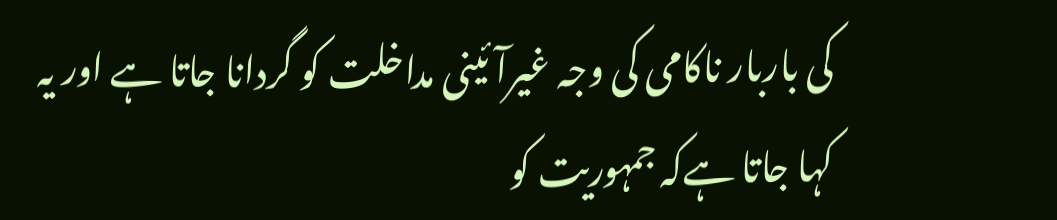کی باربار ناکامی کی وجہ غیرآئینی مداخلت کو گردانا جاتا ہے اور یہ کہا جاتا ہےکہ جمہوریت کو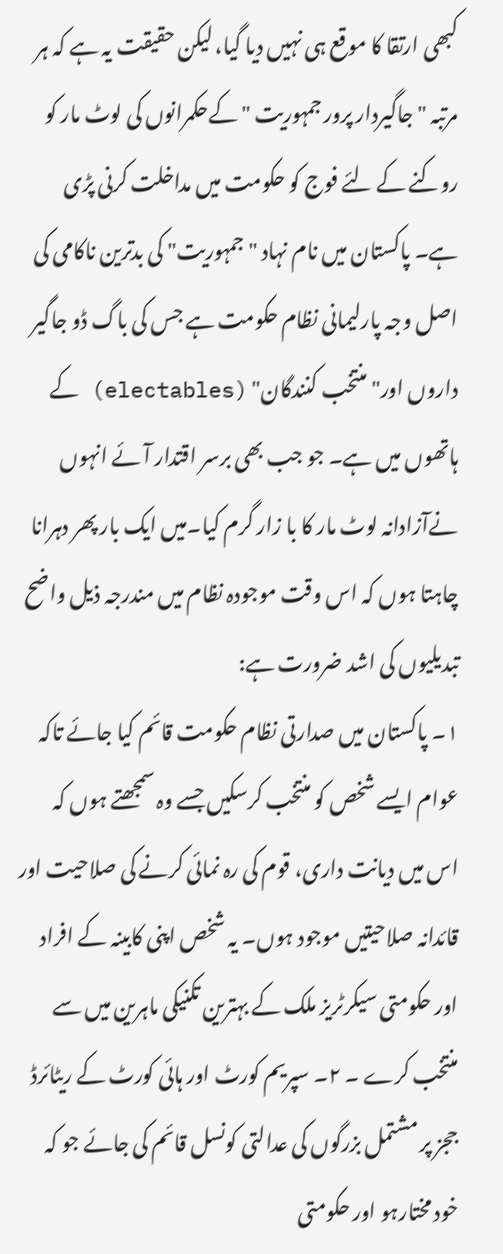کبھی ارتقا کا موقع ہی نہیں دیا گیا، لیکن حقیقت یہ ہے کہ ہر مرتبہ "جاگیردار پرور جمہوریت " کےحکمرانوں کی لوٹ مار کو روکنے کے لئے فوج کو حکومت میں مداخلت کرنی پڑی ہے۔ پاکستان میں نام نہاد "جمہوریت" کی بدترین ناکامی کی اصل وجہ پارلیمانی نظام حکومت ہے جس کی باگ ڈو جاگیر داروں اور"منتخب کنندگان" (electables) کے ہاتھوں میں ہے۔ جو جب بھی برسر اقتدار آئے انہوں نےآزادانہ لوٹ مار کا با زار گرم کیا۔میں ایک بار پھر دہرانا چاہتا ہوں کہ اس وقت موجودہ نظام میں مندرجہ ذیل واضح تبدیلیوں کی اشد ضرورت ہے:
۱۔ پاکستان میں صدارتی نظام حکومت قائم کیا جائے تاکہ عوام ایسے شخص کو منتخب کرسکیں جسے وہ سمجھتے ہوں کہ اس میں دیانت داری، قوم کی رہ نمائی کرنے کی صلاحیت اور قائدانہ صلاحیتیں موجود ہوں۔ یہ شخص اپنی کابینہ کے افراد اور حکومتی سیکرٹریز ملک کے بہترین تکنیکی ماہرین میں سے منتخب کرے ۔ ۲۔ سپریم کورٹ اور ہائی کورٹ کے ریٹائرڈ ججز پر مشتمل بزرگوں کی عدالتی کونسل قائم کی جائے جو کہ خود مختارہو اور حکومتی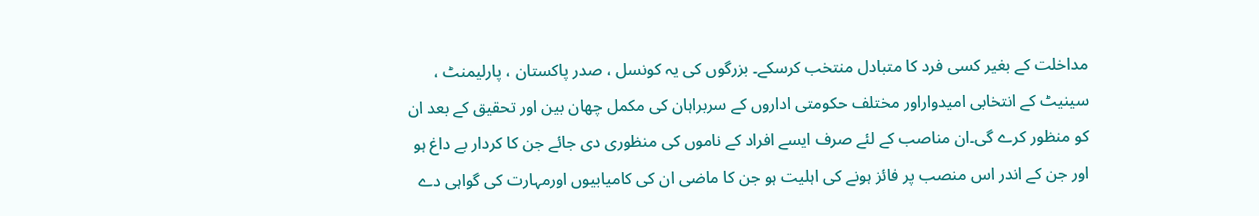مداخلت کے بغیر کسی فرد کا متبادل منتخب کرسکے۔ بزرگوں کی یہ کونسل ، صدر پاکستان ، پارلیمنٹ ، سینیٹ کے انتخابی امیدواراور مختلف حکومتی اداروں کے سربراہان کی مکمل چھان بین اور تحقیق کے بعد ان کو منظور کرے گی۔ان مناصب کے لئے صرف ایسے افراد کے ناموں کی منظوری دی جائے جن کا کردار بے داغ ہو اور جن کے اندر اس منصب پر فائز ہونے کی اہلیت ہو جن کا ماضی ان کی کامیابیوں اورمہارت کی گواہی دے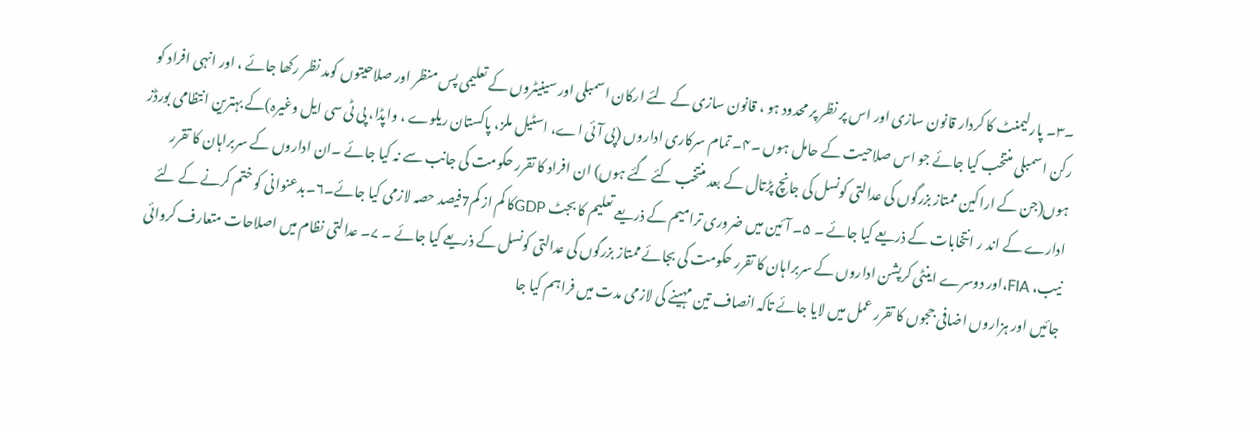۔۳۔ پارلیمنٹ کا کردار قانون سازی اور اس پر نظر پر محدود ہو ، قانون سازی کے لئے ارکان اسمبلی اور سینیٹروں کے تعلیمی پس منظر اور صلاحیتوں کومد نظر رکھا جائے ، اور انہی افراد کو رکن اسمبلی منتخب کیا جائے جو اس صلاحیت کے حامل ہوں ۔۴۔ تمام سرکاری اداروں (پی آئی اے، اسٹیل ملز، پاکستان ریلوے ، واپڈا، پی ٹی سی ایل وغیرہ)کے بہترین انتظامی بورڈز ہوں(جن کے اراکین ممتاز بزرگوں کی عدالتی کونسل کی جانچ پڑتال کے بعد منتخب کئے گئے ہوں) ان افراد کا تقرر حکومت کی جانب سے نہ کیا جائے ۔ان اداروں کے سربراہان کا تقرر ادارے کے اند ر انتخابات کے ذریعے کیا جائے ۔ ۵۔ آئین میں ضروری ترامیم کے ذریعے تعلیم کا بجٹ GDPکا کم از کم7فیصد حصہ لازمی کیا جائے۔۶۔بدعنوانی کو ختم کرنے کے لئے نیب، FIA،اور دوسرے اینٹی کرپشن اداروں کے سربراہان کا تقرر حکومت کی بجائے ممتاز بزرگوں کی عدالتی کونسل کے ذریعے کیا جائے ۔ ۷۔ عدالتی نظام میں اصلاحات متعارف کروائی جائیں اور ہزاروں اضافی ججوں کا تقرر عمل میں لایا جائے تاکہ انصاف تین مہینے کی لازمی مدت میں فراہم کیا جا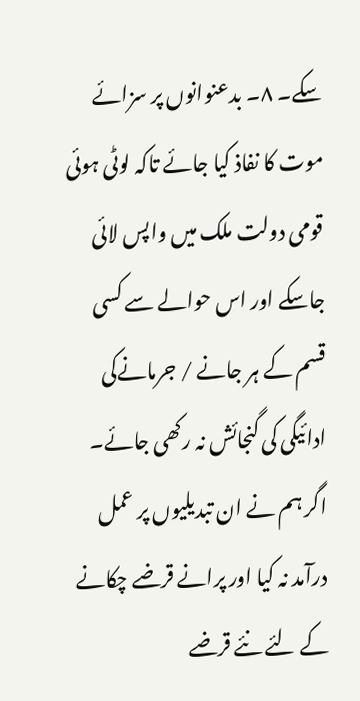سکے۔ ۸۔ بدعنوانوں پر سزائے موت کا نفاذ کیا جائے تاکہ لوٹی ہوئی قومی دولت ملک میں واپس لائی جاسکے اور اس حوالے سے کسی قسم کے ہر جانے / جرمانےکی ادائیگی کی گنجائش نہ رکھی جائے۔
اگر ہم نے ان تبدیلیوں پر عمل درآمد نہ کیا اور پرانے قرضے چکانے کے لئے نئے قرضے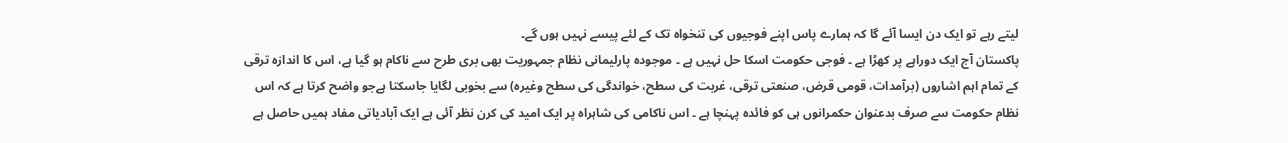لیتے رہے تو ایک دن ایسا آئے گا کہ ہمارے پاس اپنے فوجیوں کی تنخواہ تک کے لئے پیسے نہیں ہوں گے۔
پاکستان آج ایک دوراہے پر کھڑا ہے ۔ فوجی حکومت اسکا حل نہیں ہے ۔ موجودہ پارلیمانی نظام جمہوریت بھی بری طرح سے ناکام ہو گیا ہے، اس کا اندازہ ترقی کے تمام اہم اشاروں (برآمدات، قومی قرض، صنعتی ترقی، غربت کی سطح، خواندگی کی سطح وغیرہ) سے بخوبی لگایا جاسکتا ہےجو واضح کرتا ہے کہ اس نظام حکومت سے صرف بدعنوان حکمرانوں ہی کو فائدہ پہنچا ہے ۔ اس ناکامی کی شاہراہ پر ایک امید کی کرن نظر آئی ہے ایک آبادیاتی مفاد ہمیں حاصل ہے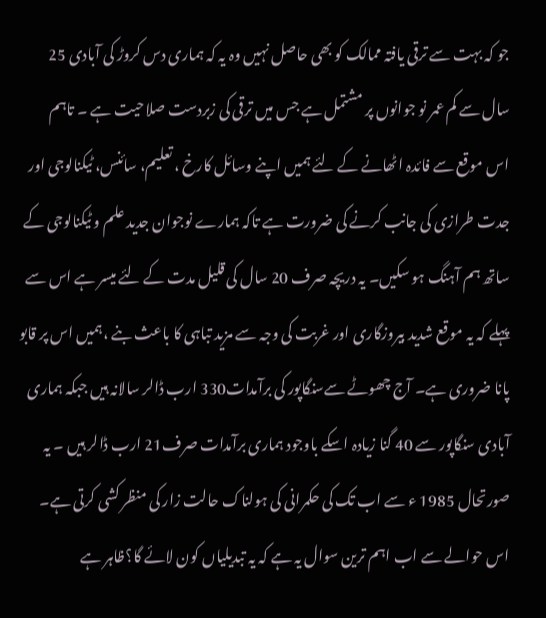جو کہ بہت سے ترقی یافتہ ممالک کو بھی حاصل نہیں وہ یہ کہ ہماری دس کروڑ کی آبادی 25 سال سے کم عمر نو جوانوں پر مشتمل ہے جس میں ترقی کی زبردست صلاحیت ہے ۔ تاہم اس موقع سے فائدہ اٹھانے کے لئے ہمیں اپنے وسائل کارخ ، تعلیم، سائنس، ٹیکنالوجی اور جدت طرازی کی جانب کرنے کی ضرورت ہے تاکہ ہمارے نوجوان جدید علم و ٹیکنالوجی کے ساتھ ہم آہنگ ہو سکیں۔ یہ دریچہ صرف 20 سال کی قلیل مدت کے لئے میسر ہے اس سے پہلے کہ یہ موقع شدید بیروزگاری اور غربت کی وجہ سے مزید تباہی کا باعث بنے ،ہمیں اس پر قابو پانا ضروری ہے۔ آج چھوٹے سےسنگاپور کی برآمدات330 ارب ڈالر سالانہ ہیں جبکہ ہماری آبادی سنگاپور سے 40 گنا زیادہ اسکے باوجود ہماری برآمدات صرف21 ارب ڈالر ہیں ۔ یہ صورتحال 1985 ء سے اب تک کی حکمرانی کی ہولناک حالت زار کی منظر کشی کرتی ہے۔
اس حوالے سے اب اہم ترین سوال یہ ہے کہ یہ تبدیلیاں کون لائے گا؟ظاہر ہے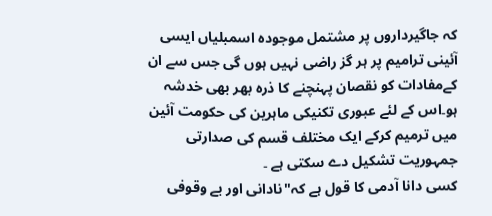کہ جاگیرداروں پر مشتمل موجودہ اسمبلیاں ایسی آئینی ترامیم پر ہر گز راضی نہیں ہوں گی جس سے ان کےمفادات کو نقصان پہنچنے کا ذرہ بھر بھی خدشہ ہو۔اس کے لئے عبوری تکنیکی ماہرین کی حکومت آئین میں ترمیم کرکے ایک مختلف قسم کی صدارتی جمہوریت تشکیل دے سکتی ہے ۔
کسی دانا آدمی کا قول ہے کہ"نادانی اور بے وقوفی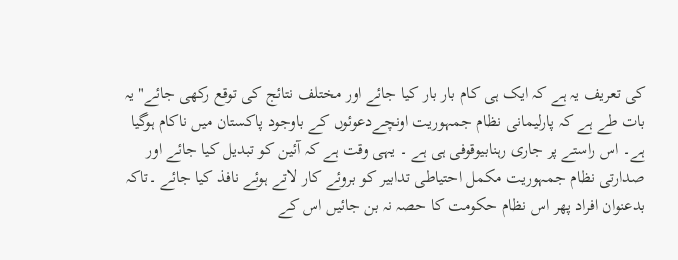کی تعریف یہ ہے کہ ایک ہی کام بار بار کیا جائے اور مختلف نتائج کی توقع رکھی جائے" یہ بات طے ہے کہ پارلیمانی نظام جمہوریت اونچےدعوئوں کے باوجود پاکستان میں ناکام ہوگیا ہے۔ اس راستے پر جاری رہنابیوقوفی ہی ہے ۔ یہی وقت ہے کہ آئین کو تبدیل کیا جائے اور صدارتی نظام جمہوریت مکمل احتیاطی تدابیر کو بروئے کار لاتے ہوئے نافذ کیا جائے ۔تاکہ بدعنوان افراد پھر اس نظام حکومت کا حصہ نہ بن جائیں اس کے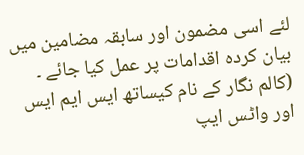لئے اسی مضمون اور سابقہ مضامین میں بیان کردہ اقدامات پر عمل کیا جائے ۔
(کالم نگار کے نام کیساتھ ایس ایم ایس اور واٹس ایپ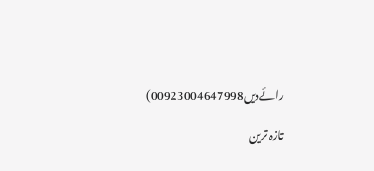رائےدیں00923004647998)

تازہ ترین